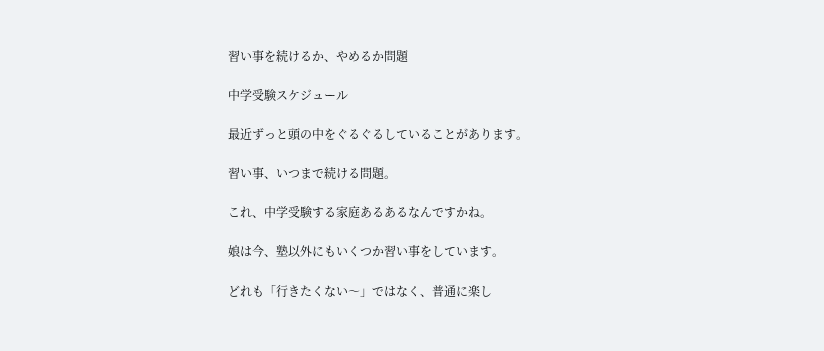習い事を続けるか、やめるか問題

中学受験スケジュール

最近ずっと頭の中をぐるぐるしていることがあります。

習い事、いつまで続ける問題。

これ、中学受験する家庭あるあるなんですかね。

娘は今、塾以外にもいくつか習い事をしています。

どれも「行きたくない〜」ではなく、普通に楽し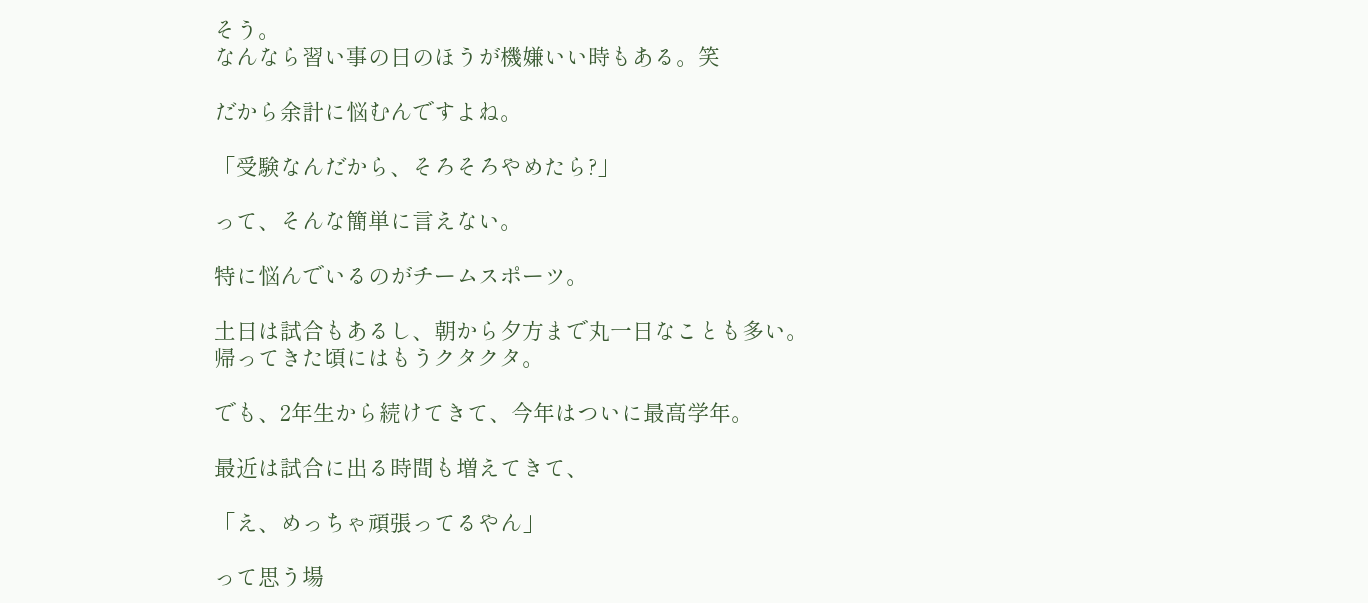そう。
なんなら習い事の日のほうが機嫌いい時もある。笑

だから余計に悩むんですよね。

「受験なんだから、そろそろやめたら?」

って、そんな簡単に言えない。

特に悩んでいるのがチームスポーツ。

土日は試合もあるし、朝から夕方まで丸一日なことも多い。
帰ってきた頃にはもうクタクタ。

でも、2年生から続けてきて、今年はついに最高学年。

最近は試合に出る時間も増えてきて、

「え、めっちゃ頑張ってるやん」

って思う場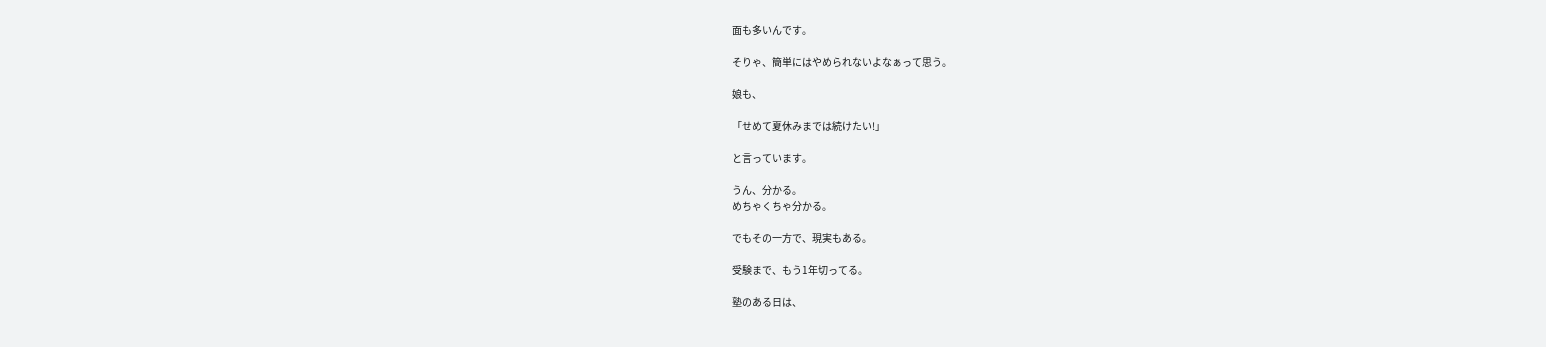面も多いんです。

そりゃ、簡単にはやめられないよなぁって思う。

娘も、

「せめて夏休みまでは続けたい!」

と言っています。

うん、分かる。
めちゃくちゃ分かる。

でもその一方で、現実もある。

受験まで、もう1年切ってる。

塾のある日は、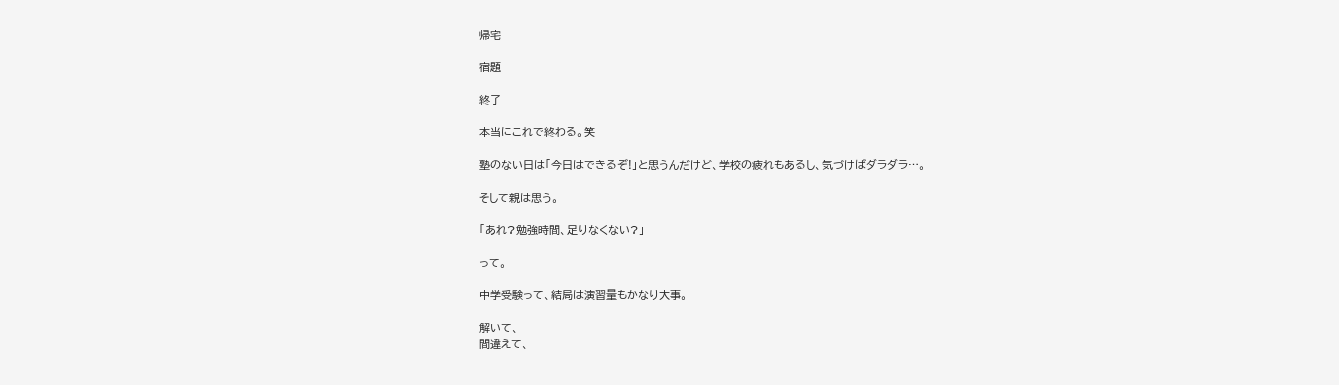帰宅

宿題

終了

本当にこれで終わる。笑

塾のない日は「今日はできるぞ!」と思うんだけど、学校の疲れもあるし、気づけばダラダラ…。

そして親は思う。

「あれ?勉強時間、足りなくない?」

って。

中学受験って、結局は演習量もかなり大事。

解いて、
間違えて、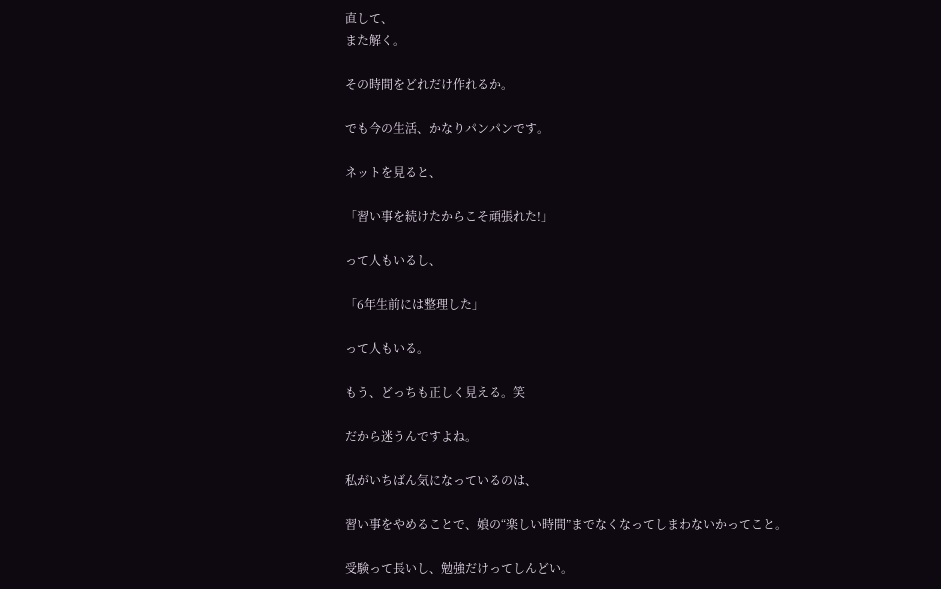直して、
また解く。

その時間をどれだけ作れるか。

でも今の生活、かなりパンパンです。

ネットを見ると、

「習い事を続けたからこそ頑張れた!」

って人もいるし、

「6年生前には整理した」

って人もいる。

もう、どっちも正しく見える。笑

だから迷うんですよね。

私がいちばん気になっているのは、

習い事をやめることで、娘の“楽しい時間”までなくなってしまわないかってこと。

受験って長いし、勉強だけってしんどい。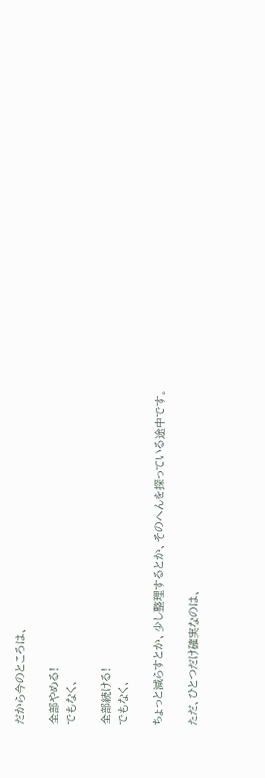だから今のところは、

全部やめる!
でもなく、

全部続ける!
でもなく、

ちょっと減らすとか、少し整理するとか、そのへんを探っている途中です。

ただ、ひとつだけ確実なのは、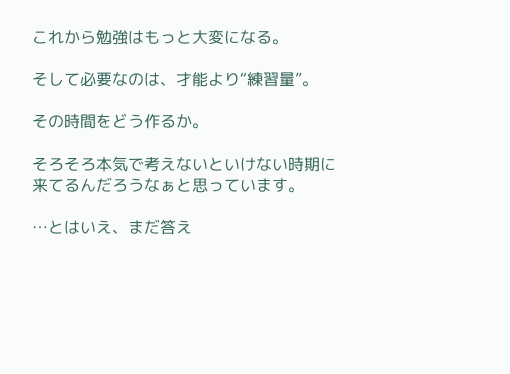これから勉強はもっと大変になる。

そして必要なのは、才能より“練習量”。

その時間をどう作るか。

そろそろ本気で考えないといけない時期に来てるんだろうなぁと思っています。

…とはいえ、まだ答え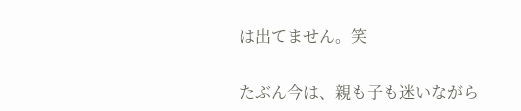は出てません。笑

たぶん今は、親も子も迷いながら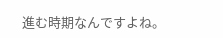進む時期なんですよね。